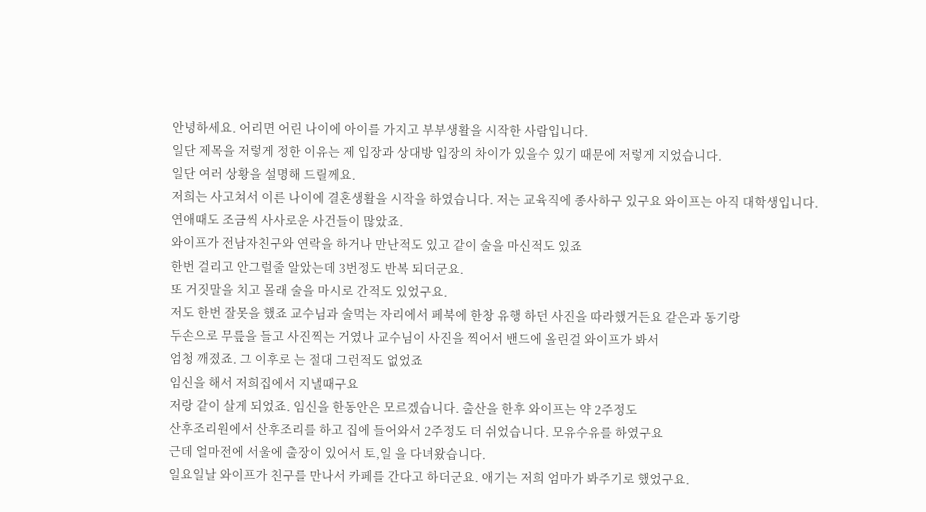안녕하세요. 어리면 어린 나이에 아이를 가지고 부부생활을 시작한 사람입니다.
일단 제목을 저렇게 정한 이유는 제 입장과 상대방 입장의 차이가 있을수 있기 때문에 저렇게 지었습니다.
일단 여러 상황을 설명해 드릴께요.
저희는 사고쳐서 이른 나이에 결혼생활을 시작을 하였습니다. 저는 교육직에 종사하구 있구요 와이프는 아직 대학생입니다.
연애때도 조금씩 사사로운 사건들이 많았죠.
와이프가 전남자친구와 연락을 하거나 만난적도 있고 같이 술을 마신적도 있죠
한번 걸리고 안그럴줄 알았는데 3번정도 반복 되더군요.
또 거짓말을 치고 몰래 술을 마시로 간적도 있었구요.
저도 한번 잘못을 했죠 교수님과 술먹는 자리에서 페북에 한창 유행 하던 사진을 따라했거든요 같은과 동기랑
두손으로 무릎을 들고 사진찍는 거였나 교수님이 사진을 찍어서 밴드에 올린걸 와이프가 봐서
엄청 깨졌죠. 그 이후로 는 절대 그런적도 없었죠
임신을 해서 저희집에서 지낼때구요
저랑 같이 살게 되었죠. 임신을 한동안은 모르겠습니다. 출산을 한후 와이프는 약 2주정도
산후조리원에서 산후조리를 하고 집에 들어와서 2주정도 더 쉬었습니다. 모유수유를 하였구요
근데 얼마전에 서울에 출장이 있어서 토,일 을 다녀왔습니다.
일요일날 와이프가 친구를 만나서 카페를 간다고 하더군요. 애기는 저희 엄마가 봐주기로 했었구요.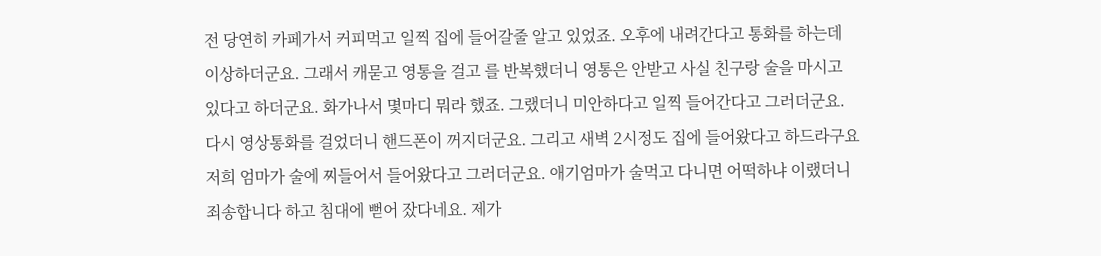전 당연히 카페가서 커피먹고 일찍 집에 들어갈줄 알고 있었죠. 오후에 내려간다고 통화를 하는데
이상하더군요. 그래서 캐묻고 영통을 걸고 를 반복했더니 영통은 안받고 사실 친구랑 술을 마시고
있다고 하더군요. 화가나서 몇마디 뭐라 했죠. 그랬더니 미안하다고 일찍 들어간다고 그러더군요.
다시 영상통화를 걸었더니 핸드폰이 꺼지더군요. 그리고 새벽 2시정도 집에 들어왔다고 하드라구요
저희 엄마가 술에 찌들어서 들어왔다고 그러더군요. 애기엄마가 술먹고 다니면 어떡하냐 이랬더니
죄송합니다 하고 침대에 뻗어 잤다네요. 제가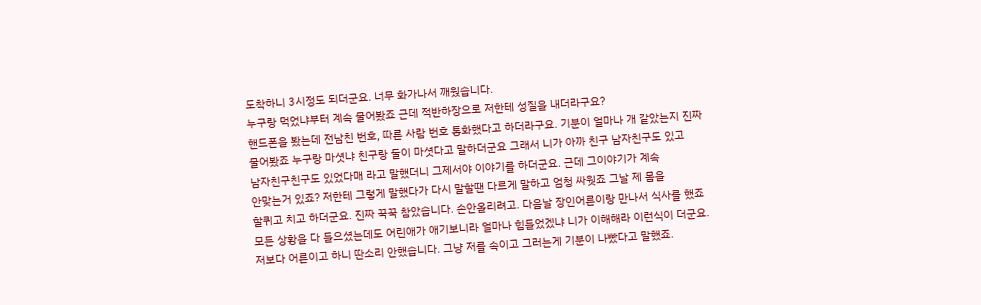도착하니 3시정도 되더군요. 너무 화가나서 깨웠습니다.
누구랑 먹었냐부터 계속 물어봤죠 근데 적반하장으로 저한테 성질을 내더라구요?
핸드폰을 봤는데 전남친 번호, 따른 사람 번호 통화했다고 하더라구요. 기분이 얼마나 개 같았는지 진짜
물어봤죠 누구랑 마셧냐 친구랑 둘이 마셧다고 말하더군요 그래서 니가 아까 친구 남자친구도 있고
남자친구친구도 있었다매 라고 말했더니 그제서야 이야기를 하더군요. 근데 그이야기가 계속
안맞는거 있죠? 저한테 그렇게 말했다가 다시 말할땐 다르게 말하고 엄청 싸웟죠 그날 제 몸을
할퀴고 치고 하더군요. 진짜 꾹꾹 참았습니다. 손안올리려고. 다음날 장인어른이랑 만나서 식사를 했죠
모든 상황을 다 들으셨는데도 어린애가 애기보니라 얼마나 힘들었겠냐 니가 이해해라 이런식이 더군요.
저보다 어른이고 하니 딴소리 안했습니다. 그냥 저를 속이고 그러는게 기분이 나빴다고 말했죠.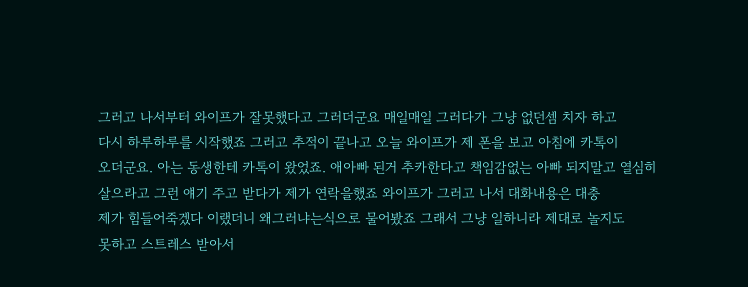그러고 나서부터 와이프가 잘못했다고 그러더군요 매일매일 그러다가 그냥 없던셈 치자 하고
다시 하루하루를 시작했죠 그러고 추적이 끝나고 오늘 와이프가 제 폰을 보고 아침에 카톡이
오더군요. 아는 동생한테 카톡이 왔었죠. 애아빠 된거 추카한다고 책임감없는 아빠 되지말고 열심히
살으라고 그런 얘기 주고 받다가 제가 연락을했죠 와이프가 그러고 나서 대화내용은 대충
제가 힘들어죽겠다 이랬더니 왜그러냐는식으로 물어봤죠 그래서 그냥 일하니라 제대로 놀지도
못하고 스트레스 받아서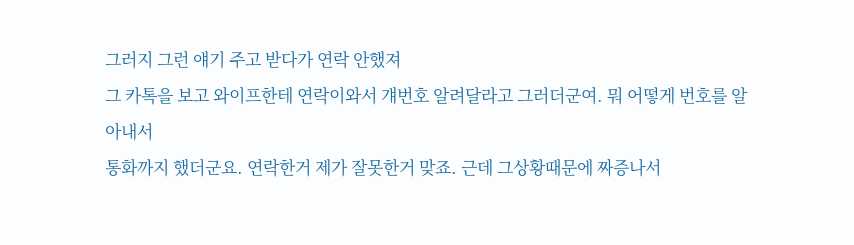그러지 그런 얘기 주고 받다가 연락 안했져
그 카톡을 보고 와이프한테 연락이와서 걔번호 알려달라고 그러더군여. 뭐 어떻게 번호를 알아내서
통화까지 했더군요. 연락한거 제가 잘못한거 맞죠. 근데 그상황때문에 짜증나서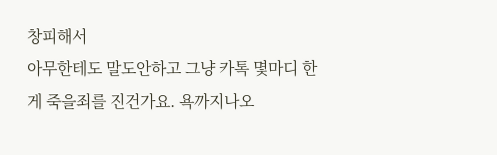창피해서
아무한테도 말도안하고 그냥 카톡 몇마디 한게 죽을죄를 진건가요. 욕까지나오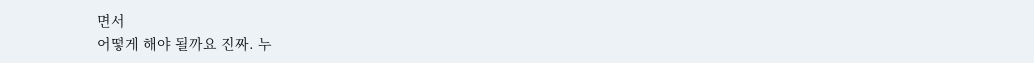면서
어떻게 해야 될까요 진짜. 누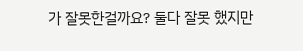가 잘못한걸까요? 둘다 잘못 했지만